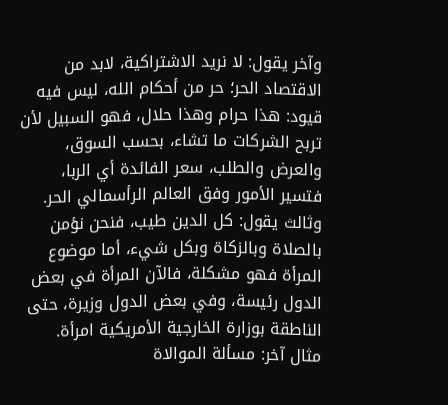وآخر يقول: لا نريد الاشتراكية، لابد من الاقتصاد الحر؛ حر من أحكام الله، ليس فيه قيود: هذا حرام وهذا حلال، فهو السبيل لأن تربح الشركات ما تشاء، بحسب السوق، والعرض والطلب، سعر الفائدة أي الربا، فتسير الأمور وفق العالم الرأسمالي الحر.
وثالث يقول: كل الدين طيب، فنحن نؤمن بالصلاة وبالزكاة وبكل شيء، أما موضوع المرأة فهو مشكلة، فالآن المرأة في بعض الدول رئيسة، وفي بعض الدول وزيرة، حتى الناطقة بوزارة الخارجية الأمريكية امرأة.
مثال آخر: مسألة الموالاة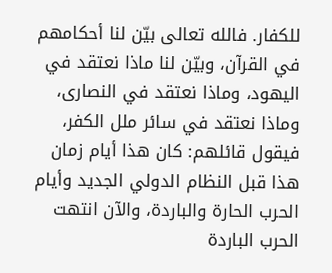للكفار. فالله تعالى بيّن لنا أحكامهم في القرآن، وبيّن لنا ماذا نعتقد في اليهود، وماذا نعتقد في النصارى، وماذا نعتقد في سائر ملل الكفر، فيقول قائلهم: كان هذا أيام زمان هذا قبل النظام الدولي الجديد وأيام الحرب الحارة والباردة، والآن انتهت الحرب الباردة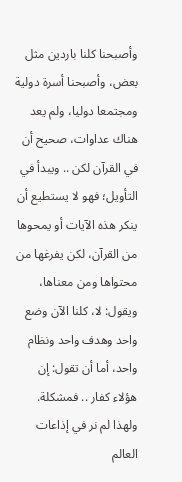وأصبحنا كلنا باردين مثل بعض، وأصبحنا أسرة دولية ومجتمعا دوليا، ولم يعد هناك عداوات، صحيح أن في القرآن لكن .. ويبدأ في التأويل؛ فهو لا يستطيع أن ينكر هذه الآيات أو يمحوها من القرآن، لكن يفرغها من محتواها ومن معناها، ويقول: لا، كلنا الآن وضع واحد وهدف واحد ونظام واحد، أما أن تقول: إن هؤلاء كفار .. فمشكلة.
ولهذا لم نر في إذاعات العالم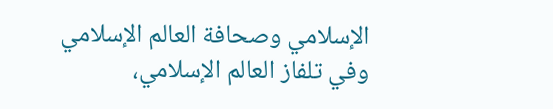الإسلامي وصحافة العالم الإسلامي وفي تلفاز العالم الإسلامي،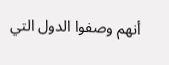أنهم وصفوا الدول التي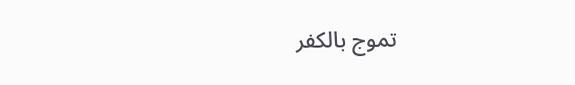تموج بالكفر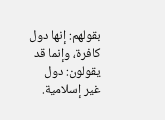بقولهم: إنها دول كافرة، وإنما قد يقولون: دول غير إسلامية.